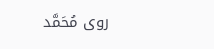روى مُحَمَّد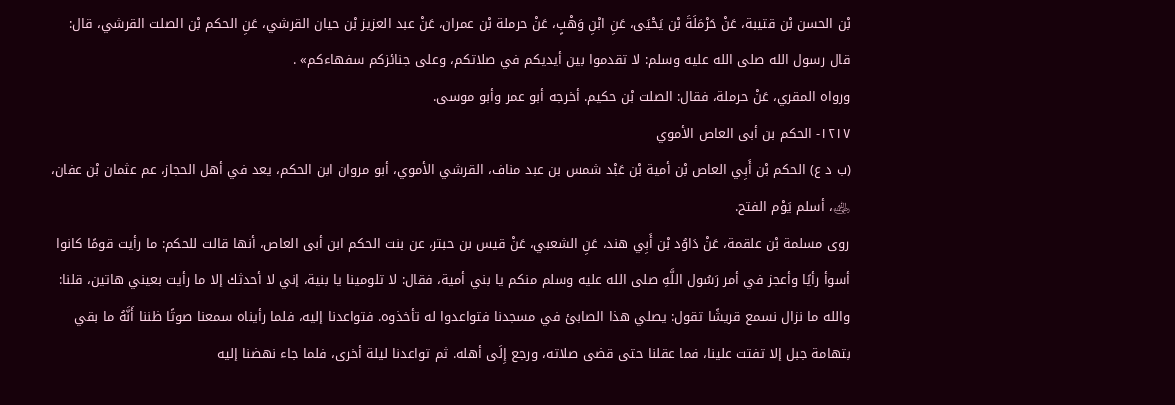بْن الحسن بْن قتيبة، عَنْ حَرْمَلَةَ بْن يَحْيَى، عَنِ ابْنِ وَهْبٍ، عَنْ حرملة بْن عمران، عَنْ عبد العزيز بْن حيان القرشي، عَنِ الحكم بْن الصلت القرشي، قال: قال رسول الله صلى الله عليه وسلم: لا تقدموا بين أيديكم في صلاتكم، وعلى جنائزكم سفهاءكم» .
ورواه المقري، عَنْ حرملة، فقال: الصلت بْن حكيم. أخرجه أبو عمر وأبو موسى.
١٢١٧- الحكم بن أبى العاص الأموي
(ب د ع) الحكم بْن أَبِي العاص بْن أمية بْن عَبْد شمس بن عبد مناف، القرشي الأموي، أبو مروان ابن الحكم، يعد في أهل الحجاز، عم عثمان بْن عفان، ﵁، أسلم يَوْم الفتح.
روى مسلمة بْن علقمة، عَنْ دَاوُد بْن أَبِي هند، عَنِ الشعبي، عَنْ قيس بن حبتر، عن بنت الحكم ابن أبى العاص، أنها قالت للحكم: ما رأيت قومًا كانوا أسوأ رأيًا وأعجز في أمر رَسُول اللَّهِ صلى الله عليه وسلم منكم يا بني أمية، فقال: لا تلومينا يا بنية، إني لا أحدثك إلا ما رأيت بعيني هاتين، قلنا: والله ما نزال نسمع قريشًا تقول: يصلي هذا الصابئ في مسجدنا فتواعدوا له تأخذوه. فتواعدنا إليه، فلما رأيناه سمعنا صوتًا ظننا أَنَّهُ ما بقي بتهامة جبل إلا تفتت علينا، فما عقلنا حتى قضى صلاته، ورجع إِلَى أهله. ثم تواعدنا ليلة أخرى، فلما جاء نهضنا إليه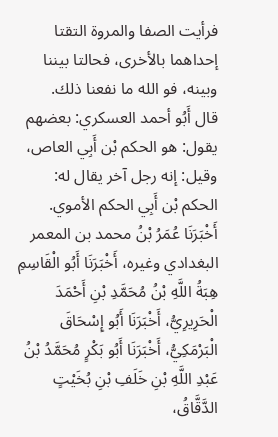فرأيت الصفا والمروة التقتا إحداهما بالأخرى، فحالتا بيننا وبينه، فو الله ما نفعنا ذلك.
قال أَبُو أحمد العسكري: بعضهم يقول: هو الحكم بْن أَبِي العاص، وقيل: إنه رجل آخر يقال له:
الحكم بْن أَبِي الحكم الأموي.
أَخْبَرَنَا عُمَرُ بْنُ محمد بن المعمر البغدادي وغيره، أَخْبَرَنَا أَبُو الْقَاسِمِ هِبَةُ اللَّهِ بْنُ مُحَمَّدِ بْنِ أَحْمَدَ الْحَرِيرِيُّ، أَخْبَرَنَا أَبُو إِسْحَاقَ الْبَرْمَكِيُّ، أَخْبَرَنَا أَبُو بَكْرٍ مُحَمَّدُ بْنُ عَبْدِ اللَّهِ بْنِ خَلَفِ بْنِ بُخَيْتٍ الدَّقَّاقُ،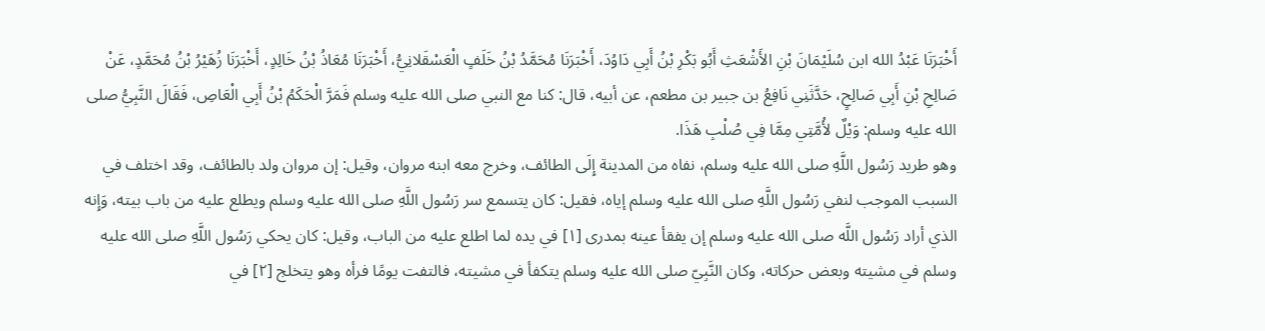أَخْبَرَنَا عَبْدُ الله ابن سُلَيْمَانَ بْنِ الأَشْعَثِ أَبُو بَكْرِ بْنُ أَبِي دَاوُدَ، أَخْبَرَنَا مُحَمَّدُ بْنُ خَلَفٍ الْعَسْقَلانِيُّ، أَخْبَرَنَا مُعَاذُ بْنُ خَالِدٍ، أَخْبَرَنَا زُهَيْرُ بْنُ مُحَمَّدٍ، عَنْ صَالِحِ بْنِ أَبِي صَالِحٍ، حَدَّثَنِي نَافِعُ بن جبير بن مطعم، عن أبيه، قال: كنا مع النبي صلى الله عليه وسلم فَمَرَّ الْحَكَمُ بْنُ أَبِي الْعَاصِ، فَقَالَ النَّبِيُّ صلى الله عليه وسلم: وَيْلٌ لأُمَّتِي مِمَّا فِي صُلْبِ هَذَا.
وهو طريد رَسُول اللَّهِ صلى الله عليه وسلم، نفاه من المدينة إِلَى الطائف، وخرج معه ابنه مروان، وقيل: إن مروان ولد بالطائف، وقد اختلف في السبب الموجب لنفي رَسُول اللَّهِ صلى الله عليه وسلم إياه، فقيل: كان يتسمع سر رَسُول اللَّهِ صلى الله عليه وسلم ويطلع عليه من باب بيته، وَإِنه الذي أراد رَسُول اللَّه صلى الله عليه وسلم إن يفقأ عينه بمدرى [١] في يده لما اطلع عليه من الباب، وقيل: كان يحكي رَسُول اللَّهِ صلى الله عليه وسلم في مشيته وبعض حركاته، وكان النَّبِيّ صلى الله عليه وسلم يتكفأ في مشيته، فالتفت يومًا فرأه وهو يتخلج [٢] في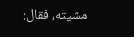مشيته، فقال: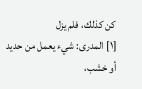كن كذلك، فلم يزل
[١] المدرى: شيء يعمل من حديد أو خشب،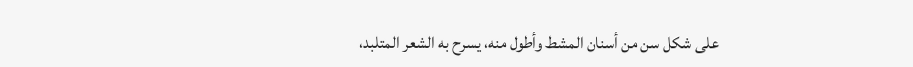على شكل سن من أسنان المشط وأطول منه، يسرح به الشعر المتلبد،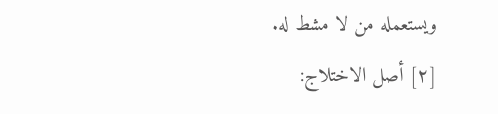ويستعمله من لا مشط له.
[٢] أصل الاختلاج: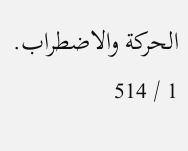الحركة والاضطراب.
1 / 514